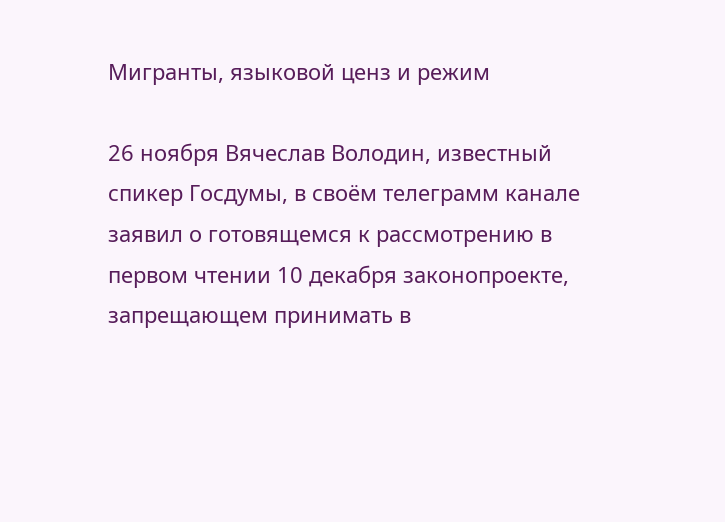Мигранты, языковой ценз и режим

26 ноября Вячеслав Володин, известный спикер Госдумы, в своём телеграмм канале заявил о готовящемся к рассмотрению в первом чтении 10 декабря законопроекте, запрещающем принимать в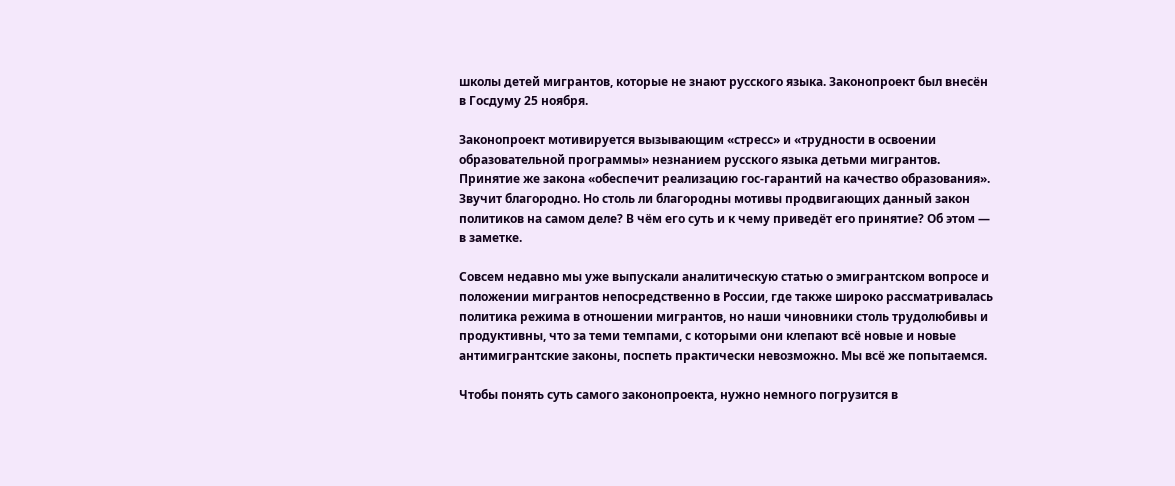школы детей мигрантов, которые не знают русского языка. Законопроект был внесён в Госдуму 25 ноября.

Законопроект мотивируется вызывающим «стресс» и «трудности в освоении образовательной программы» незнанием русского языка детьми мигрантов. Принятие же закона «обеспечит реализацию гос-гарантий на качество образования». Звучит благородно. Но столь ли благородны мотивы продвигающих данный закон политиков на самом деле? В чём его суть и к чему приведёт его принятие? Об этом — в заметке.

Совсем недавно мы уже выпускали аналитическую статью о эмигрантском вопросе и положении мигрантов непосредственно в России, где также широко рассматривалась политика режима в отношении мигрантов, но наши чиновники столь трудолюбивы и продуктивны, что за теми темпами, с которыми они клепают всё новые и новые антимигрантские законы, поспеть практически невозможно. Мы всё же попытаемся.

Чтобы понять суть самого законопроекта, нужно немного погрузится в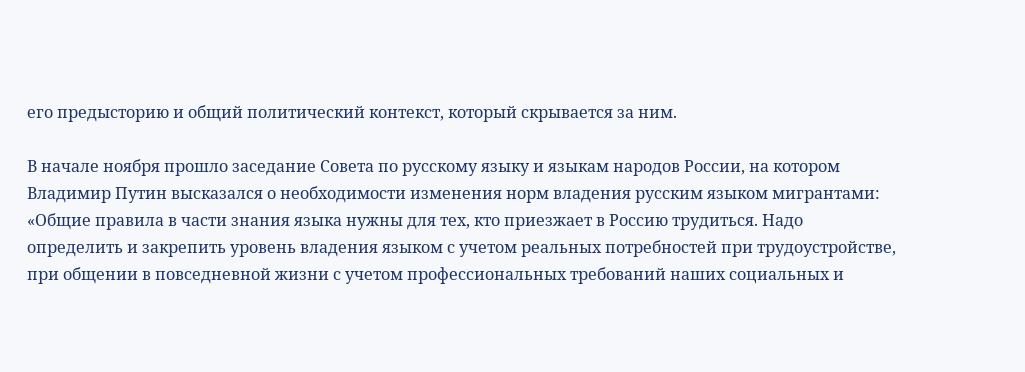его предысторию и общий политический контекст, который скрывается за ним.

В начале ноября прошло заседание Совета по русскому языку и языкам народов России, на котором Владимир Путин высказался о необходимости изменения норм владения русским языком мигрантами: «Общие правила в части знания языка нужны для тех, кто приезжает в Россию трудиться. Надо определить и закрепить уровень владения языком с учетом реальных потребностей при трудоустройстве, при общении в повседневной жизни с учетом профессиональных требований наших социальных и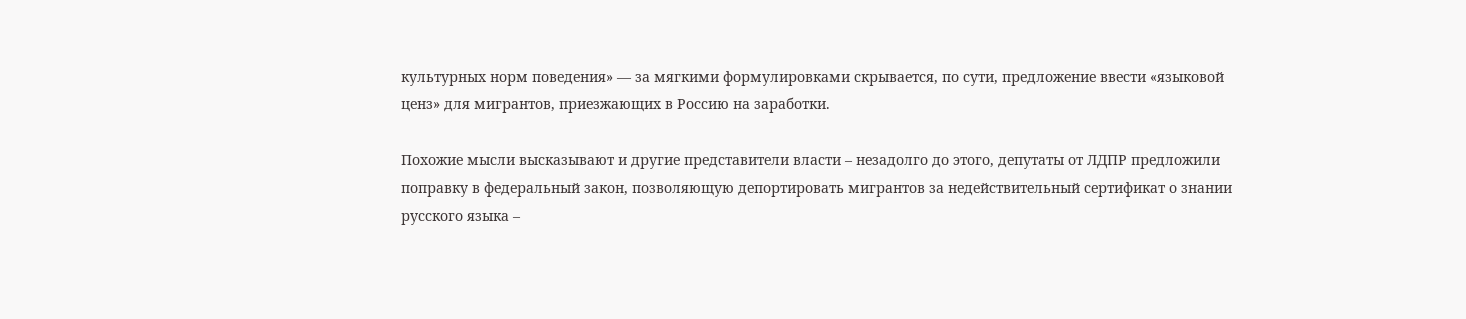культурных норм поведения» — за мягкими формулировками скрывается, по сути, предложение ввести «языковой ценз» для мигрантов, приезжающих в Россию на заработки.

Похожие мысли высказывают и другие представители власти – незадолго до этого, депутаты от ЛДПР предложили поправку в федеральный закон, позволяющую депортировать мигрантов за недействительный сертификат о знании русского языка –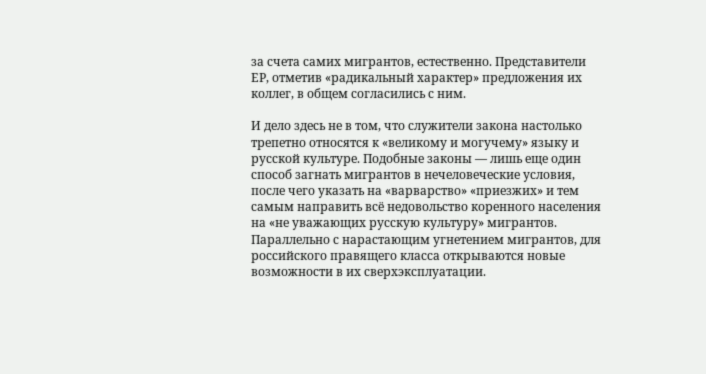за счета самих мигрантов, естественно. Представители ЕР, отметив «радикальный характер» предложения их коллег, в общем согласились с ним.

И дело здесь не в том, что служители закона настолько трепетно относятся к «великому и могучему» языку и русской культуре. Подобные законы — лишь еще один способ загнать мигрантов в нечеловеческие условия, после чего указать на «варварство» «приезжих» и тем самым направить всё недовольство коренного населения на «не уважающих русскую культуру» мигрантов. Параллельно с нарастающим угнетением мигрантов, для российского правящего класса открываются новые возможности в их сверхэксплуатации.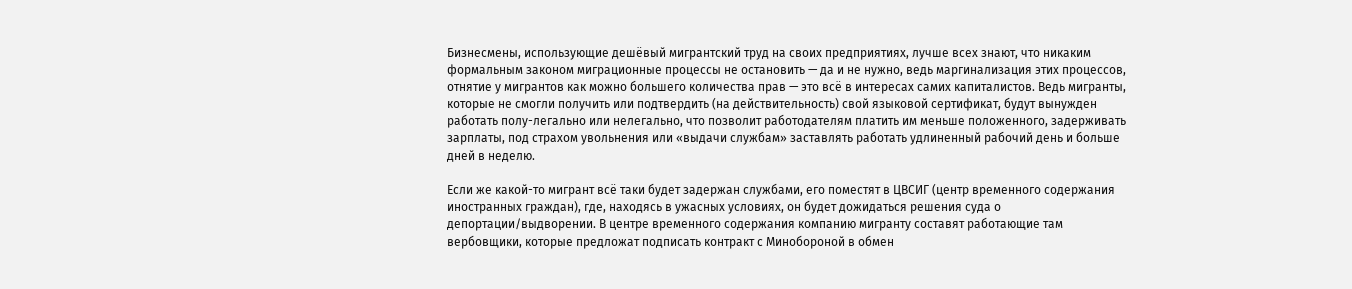Бизнесмены, использующие дешёвый мигрантский труд на своих предприятиях, лучше всех знают, что никаким формальным законом миграционные процессы не остановить — да и не нужно, ведь маргинализация этих процессов, отнятие у мигрантов как можно большего количества прав — это всё в интересах самих капиталистов. Ведь мигранты, которые не смогли получить или подтвердить (на действительность) свой языковой сертификат, будут вынужден работать полу-легально или нелегально, что позволит работодателям платить им меньше положенного, задерживать зарплаты, под страхом увольнения или «выдачи службам» заставлять работать удлиненный рабочий день и больше дней в неделю.

Если же какой-то мигрант всё таки будет задержан службами, его поместят в ЦВСИГ (центр временного содержания иностранных граждан), где, находясь в ужасных условиях, он будет дожидаться решения суда о депортации/выдворении. В центре временного содержания компанию мигранту составят работающие там вербовщики, которые предложат подписать контракт с Минобороной в обмен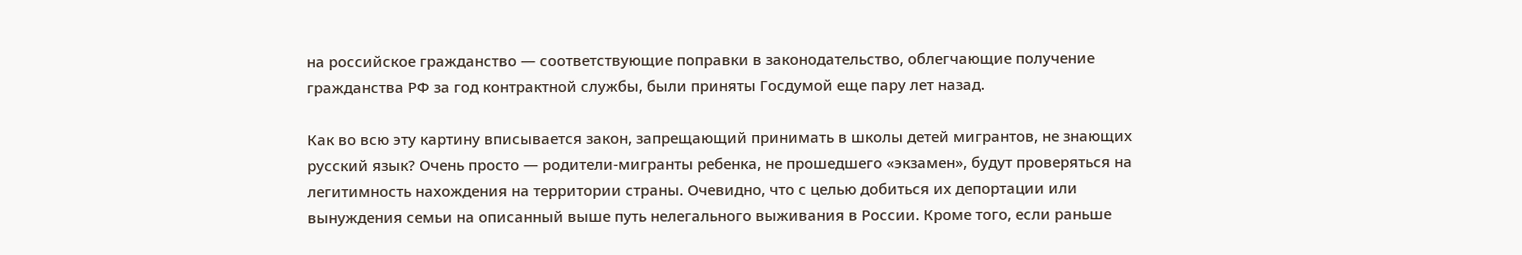на российское гражданство — соответствующие поправки в законодательство, облегчающие получение гражданства РФ за год контрактной службы, были приняты Госдумой еще пару лет назад.

Как во всю эту картину вписывается закон, запрещающий принимать в школы детей мигрантов, не знающих русский язык? Очень просто — родители-мигранты ребенка, не прошедшего «экзамен», будут проверяться на легитимность нахождения на территории страны. Очевидно, что с целью добиться их депортации или вынуждения семьи на описанный выше путь нелегального выживания в России. Кроме того, если раньше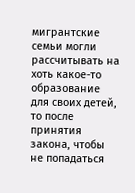мигрантские семьи могли рассчитывать на хоть какое-то образование для своих детей, то после принятия закона, чтобы не попадаться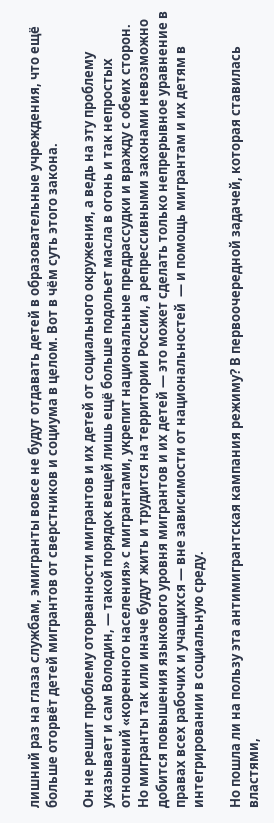лишний раз на глаза службам, эмигранты вовсе не будут отдавать детей в образовательные учреждения, что ещё больше оторвёт детей мигрантов от сверстников и социума в целом. Вот в чём суть этого закона.

Он не решит проблему оторванности мигрантов и их детей от социального окружения, а ведь на эту проблему указывает и сам Володин, — такой порядок вещей лишь ещё больше подольет масла в огонь и так непростых отношений «коренного населения» с мигрантами, укрепит национальные предрассудки и вражду с обеих сторон. Но мигранты так или иначе будут жить и трудится на территории России, а репрессивными законами невозможно добится повышения языкового уровня мигрантов и их детей — это может сделать только непрерывное уравнение в правах всех рабочих и учащихся — вне зависимости от национальностей  — и помощь мигрантам и их детям в интегрировании в социальную среду.

Но пошла ли на пользу эта антимигрантская кампания режиму? В первоочередной задачей, которая ставилась властями,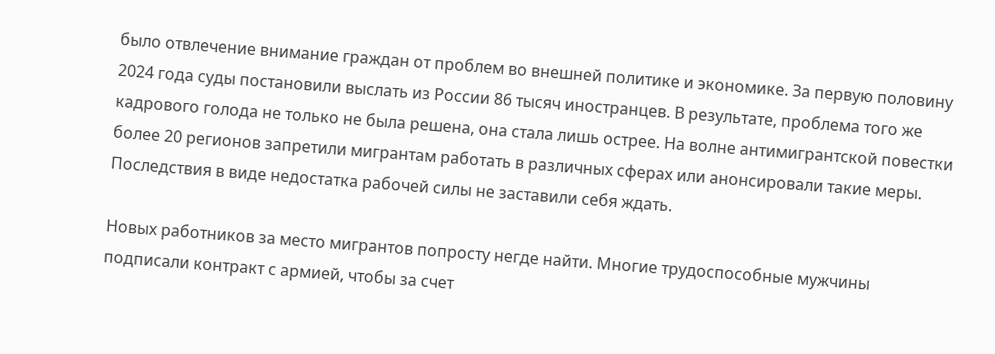было отвлечение внимание граждан от проблем во внешней политике и экономике. За первую половину 2024 года суды постановили выслать из России 86 тысяч иностранцев. В результате, проблема того же кадрового голода не только не была решена, она стала лишь острее. На волне антимигрантской повестки более 20 регионов запретили мигрантам работать в различных сферах или анонсировали такие меры. Последствия в виде недостатка рабочей силы не заставили себя ждать.

Новых работников за место мигрантов попросту негде найти. Многие трудоспособные мужчины подписали контракт с армией, чтобы за счет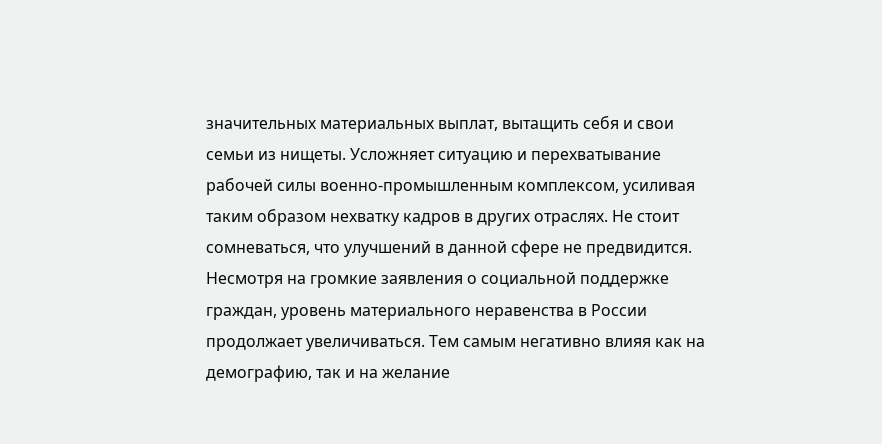значительных материальных выплат, вытащить себя и свои семьи из нищеты. Усложняет ситуацию и перехватывание рабочей силы военно-промышленным комплексом, усиливая таким образом нехватку кадров в других отраслях. Не стоит сомневаться, что улучшений в данной сфере не предвидится. Несмотря на громкие заявления о социальной поддержке граждан, уровень материального неравенства в России продолжает увеличиваться. Тем самым негативно влияя как на демографию, так и на желание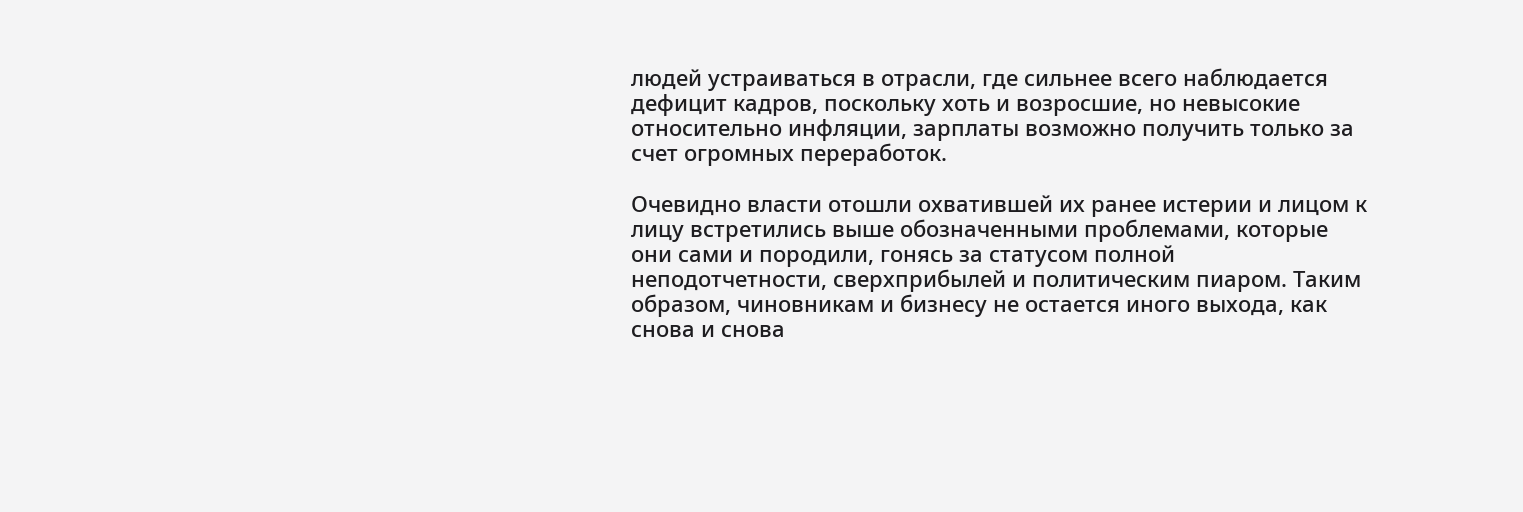людей устраиваться в отрасли, где сильнее всего наблюдается дефицит кадров, поскольку хоть и возросшие, но невысокие относительно инфляции, зарплаты возможно получить только за счет огромных переработок.

Очевидно власти отошли охватившей их ранее истерии и лицом к лицу встретились выше обозначенными проблемами, которые они сами и породили, гонясь за статусом полной неподотчетности, сверхприбылей и политическим пиаром. Таким образом, чиновникам и бизнесу не остается иного выхода, как снова и снова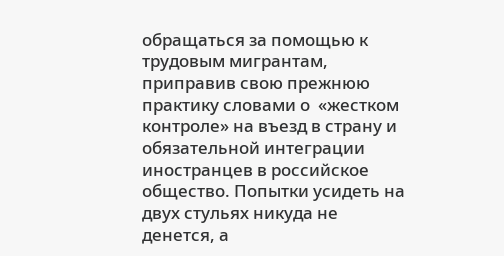обращаться за помощью к трудовым мигрантам, приправив свою прежнюю практику словами о  «жестком контроле» на въезд в страну и обязательной интеграции иностранцев в российское общество. Попытки усидеть на двух стульях никуда не денется, а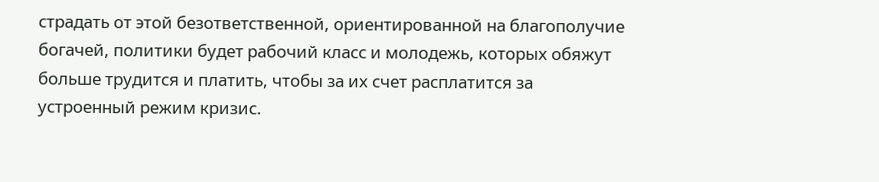страдать от этой безответственной, ориентированной на благополучие богачей, политики будет рабочий класс и молодежь, которых обяжут больше трудится и платить, чтобы за их счет расплатится за устроенный режим кризис.